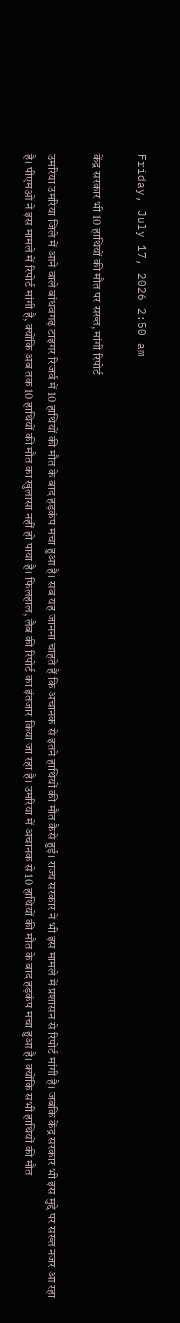Friday, July 17, 2026 2:50 am

केंद्र सरकार भी 10 हाथियों की मौत पर सख्त, मांगी रिपोर्ट

उमरिया उमरिया जिले में आने वाले बांधवगढ़ टाइगर रिजर्व में 10 हाथियों की मौत के बाद हड़कंप मचा हुआ है। सब यह जानना चाहते हैं कि अचानक से इतने हाथियों की मौत कैसे हुई। राज्य सरकार ने भी इस मामले में प्रशासन से रिपोर्ट मांगी है। जबकि केंद्र सरकार भी इस मुद्दे पर सख्त नजर आ रहा है। पीएमओ ने इस मामले में रिपोर्ट मांगी है, क्योंकि अब तक 10 हाथियों की मौत का खुलासा नहीं हो पाया है। फिलहाल, लैब की रिपोर्ट का इंतजार किया जा रहा है। उमरिया में अचानक से 10 हाथियों की मौत के बाद हड़कंप मचा हुआ है। क्योंकि सभी हाथियों की मौत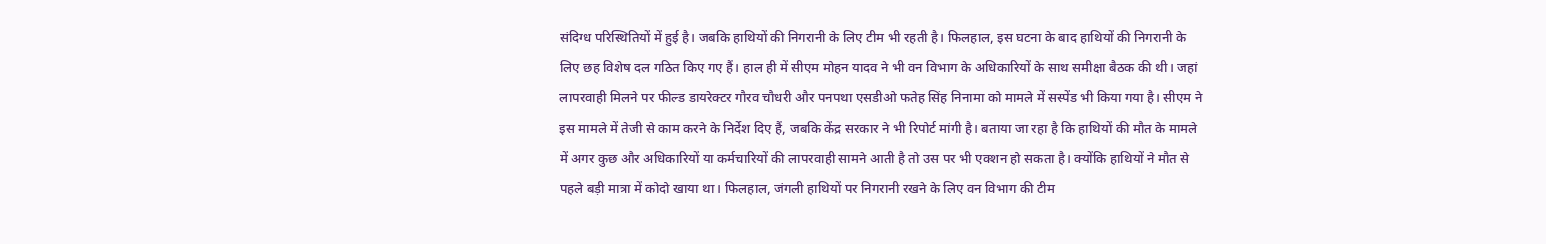संदिग्ध परिस्थितियों में हुई है। जबकि हाथियों की निगरानी के लिए टीम भी रहती है। फिलहाल, इस घटना के बाद हाथियों की निगरानी के लिए छह विशेष दल गठित किए गए हैं। हाल ही में सीएम मोहन यादव ने भी वन विभाग के अधिकारियों के साथ समीक्षा बैठक की थी। जहां लापरवाही मिलने पर फील्ड डायरेक्टर गौरव चौधरी और पनपथा एसडीओ फतेह सिंह निनामा को मामले में सस्पेंड भी किया गया है। सीएम ने इस मामले में तेजी से काम करने के निर्देश दिए हैं, जबकि केंद्र सरकार ने भी रिपोर्ट मांगी है। बताया जा रहा है कि हाथियों की मौत के मामले में अगर कुछ और अधिकारियों या कर्मचारियों की लापरवाही सामने आती है तो उस पर भी एक्शन हो सकता है। क्योंकि हाथियों ने मौत से पहले बड़ी मात्रा में कोदो खाया था। फिलहाल, जंगली हाथियों पर निगरानी रखने के लिए वन विभाग की टीम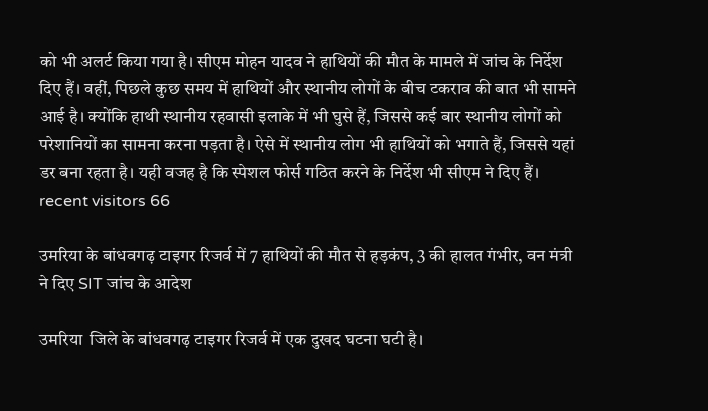को भी अलर्ट किया गया है। सीएम मोहन यादव ने हाथियों की मौत के मामले में जांच के निर्देश दिए हैं। वहीं, पिछले कुछ समय में हाथियों और स्थानीय लोगों के बीच टकराव की बात भी सामने आई है। क्योंकि हाथी स्थानीय रहवासी इलाके में भी घुसे हैं, जिससे कई बार स्थानीय लोगों को परेशानियों का सामना करना पड़ता है। ऐसे में स्थानीय लोग भी हाथियों को भगाते हैं, जिससे यहां डर बना रहता है। यही वजह है कि स्पेशल फोर्स गठित करने के निर्देश भी सीएम ने दिए हैं। recent visitors 66

उमरिया के बांधवगढ़ टाइगर रिजर्व में 7 हाथियों की मौत से हड़कंप, 3 की हालत गंभीर, वन मंत्री ने दिए SIT जांच के आदेश

उमरिया  जिले के बांधवगढ़ टाइगर रिजर्व में एक दुखद घटना घटी है।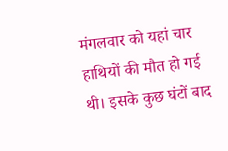मंगलवार को यहां चार हाथियों की मौत हो गई थी। इसके कुछ घंटों बाद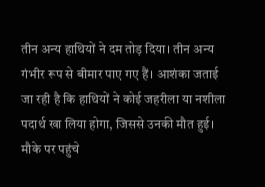तीन अन्य हाथियों ने दम तोड़ दिया। तीन अन्य गंभीर रूप से बीमार पाए गए हैं। आशंका जताई जा रही है कि हाथियों ने कोई जहरीला या नशीला पदार्थ खा लिया होगा, जिससे उनकी मौत हुई। मौके पर पहुंचे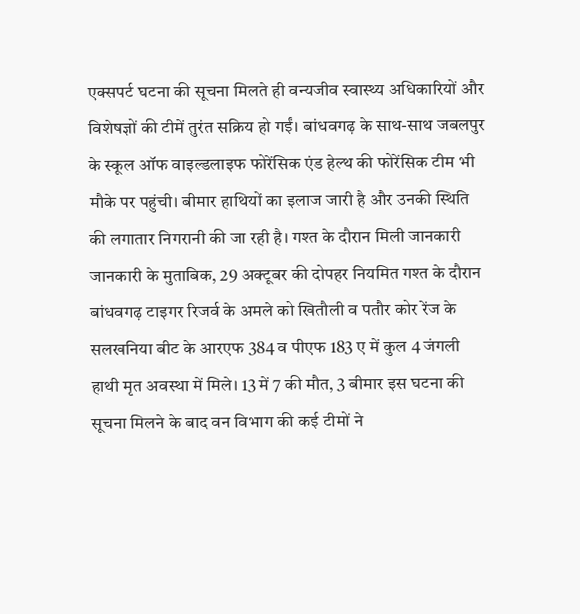एक्सपर्ट घटना की सूचना मिलते ही वन्यजीव स्वास्थ्य अधिकारियों और विशेषज्ञों की टीमें तुरंत सक्रिय हो गईं। बांधवगढ़ के साथ-साथ जबलपुर के स्कूल ऑफ वाइल्डलाइफ फोरेंसिक एंड हेल्थ की फोरेंसिक टीम भी मौके पर पहुंची। बीमार हाथियों का इलाज जारी है और उनकी स्थिति की लगातार निगरानी की जा रही है। गश्त के दौरान मिली जानकारी जानकारी के मुताबिक, 29 अक्टूबर की दोपहर नियमित गश्त के दौरान बांधवगढ़ टाइगर रिजर्व के अमले को खितौली व पतौर कोर रेंज के सलखनिया बीट के आरएफ 384 व पीएफ 183 ए में कुल 4 जंगली हाथी मृत अवस्था में मिले। 13 में 7 की मौत, 3 बीमार इस घटना की सूचना मिलने के बाद वन विभाग की कई टीमों ने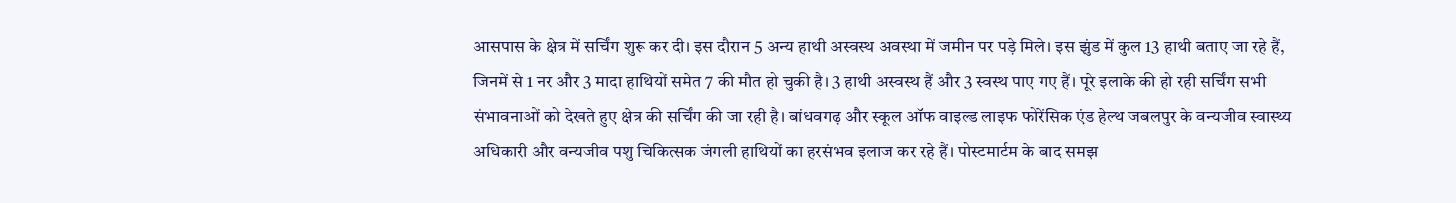आसपास के क्षेत्र में सर्चिंग शुरू कर दी। इस दौरान 5 अन्य हाथी अस्वस्थ अवस्था में जमीन पर पड़े मिले। इस झुंड में कुल 13 हाथी बताए जा रहे हैं, जिनमें से 1 नर और 3 मादा हाथियों समेत 7 की मौत हो चुकी है। 3 हाथी अस्वस्थ हैं और 3 स्वस्थ पाए गए हैं। पूरे इलाके की हो रही सर्चिंग सभी संभावनाओं को देखते हुए क्षेत्र की सर्चिंग की जा रही है। बांधवगढ़ और स्कूल ऑफ वाइल्ड लाइफ फोरेंसिक एंड हेल्थ जबलपुर के वन्यजीव स्वास्थ्य अधिकारी और वन्यजीव पशु चिकित्सक जंगली हाथियों का हरसंभव इलाज कर रहे हैं। पोस्टमार्टम के बाद समझ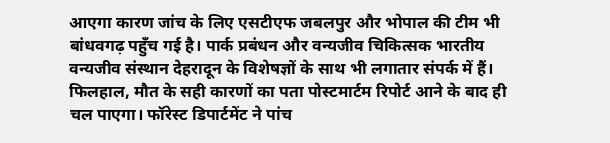आएगा कारण जांच के लिए एसटीएफ जबलपुर और भोपाल की टीम भी बांधवगढ़ पहुँच गई है। पार्क प्रबंधन और वन्यजीव चिकित्सक भारतीय वन्यजीव संस्थान देहरादून के विशेषज्ञों के साथ भी लगातार संपर्क में हैं। फिलहाल, मौत के सही कारणों का पता पोस्टमार्टम रिपोर्ट आने के बाद ही चल पाएगा। फॉरेस्ट डिपार्टमेंट ने पांच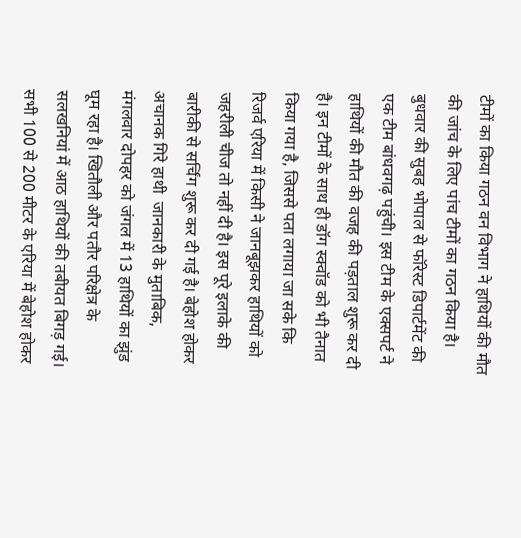टीमों का किया गठन वन विभाग ने हाथियों की मौत की जांच के लिए पांच टीमों का गठन किया है। बुधवार की सुबह भोपाल से फॉरेस्ट डिपार्टमेंट की एक टीम बांधवगढ़ पहुंची। इस टीम के एक्सपर्ट ने हाथियों की मौत की वजह की पड़ताल शुरू कर दी है। इन टीमों के साथ ही डॉग स्क्वॉड को भी तैनात किया गया है, जिससे पता लगाया जा सके कि रिजर्व एरिया में किसी ने जानबूझकर हाथियों को जहरीली चीज तो नहीं दी है। इस पूरे इलाके की बारीकी से सर्चिंग शुरू कर दी गई है। बेहोश होकर अचानक गिरे हाथी  जानकारी के मुताबिक, मंगलवार दोपहर को जंगल में 13 हाथियों का झुंड घूम रहा है। खितौली और पतौर परिक्षेत्र के सलखनियां में आठ हाथियों की तबीयत बिगड़ गई। सभी 100 से 200 मीटर के एरिया में बेहोश होकर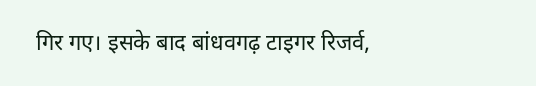गिर गए। इसके बाद बांधवगढ़ टाइगर रिजर्व,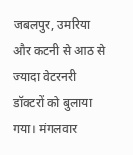जबलपुर, उमरिया और कटनी से आठ से ज्यादा वेटरनरी डॉक्टरों को बुलाया गया। मंगलवार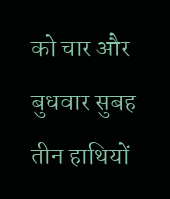को चार और बुधवार सुबह तीन हाथियों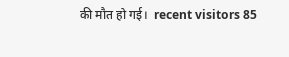की मौत हो गई।  recent visitors 85